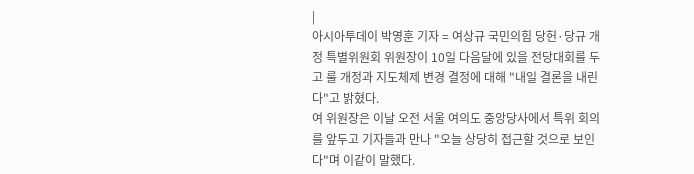|
아시아투데이 박영훈 기자 = 여상규 국민의힘 당헌·당규 개정 특별위원회 위원장이 10일 다음달에 있을 전당대회를 두고 룰 개정과 지도체제 변경 결정에 대해 "내일 결론을 내린다"고 밝혔다.
여 위원장은 이날 오전 서울 여의도 중앙당사에서 특위 회의를 앞두고 기자들과 만나 "오늘 상당히 접근할 것으로 보인다"며 이같이 말했다.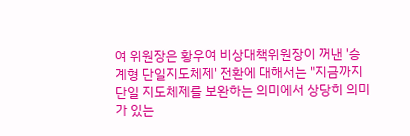여 위원장은 황우여 비상대책위원장이 꺼낸 '승계형 단일지도체제' 전환에 대해서는 "지금까지 단일 지도체제를 보완하는 의미에서 상당히 의미가 있는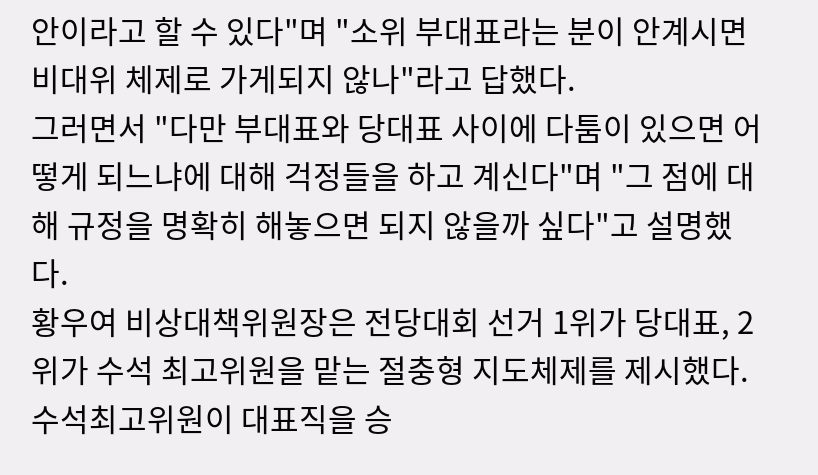안이라고 할 수 있다"며 "소위 부대표라는 분이 안계시면 비대위 체제로 가게되지 않나"라고 답했다.
그러면서 "다만 부대표와 당대표 사이에 다툼이 있으면 어떻게 되느냐에 대해 걱정들을 하고 계신다"며 "그 점에 대해 규정을 명확히 해놓으면 되지 않을까 싶다"고 설명했다.
황우여 비상대책위원장은 전당대회 선거 1위가 당대표, 2위가 수석 최고위원을 맡는 절충형 지도체제를 제시했다. 수석최고위원이 대표직을 승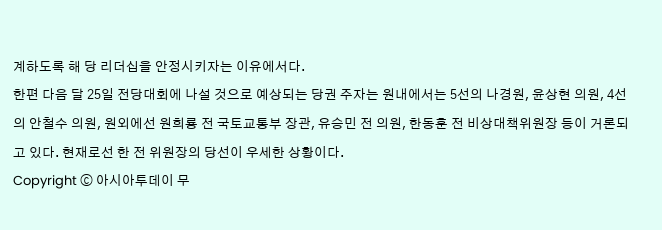계하도록 해 당 리더십을 안정시키자는 이유에서다.
한편 다음 달 25일 전당대회에 나설 것으로 예상되는 당권 주자는 원내에서는 5선의 나경원, 윤상현 의원, 4선의 안철수 의원, 원외에선 원희룡 전 국토교통부 장관, 유승민 전 의원, 한동훈 전 비상대책위원장 등이 거론되고 있다. 현재로선 한 전 위원장의 당선이 우세한 상황이다.
Copyright ⓒ 아시아투데이 무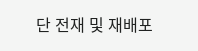단 전재 및 재배포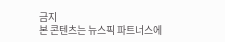금지
본 콘텐츠는 뉴스픽 파트너스에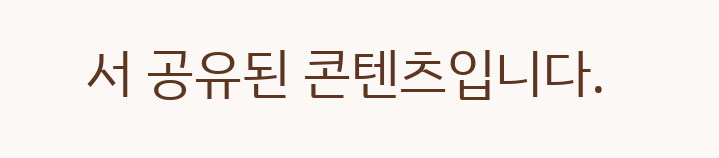서 공유된 콘텐츠입니다.